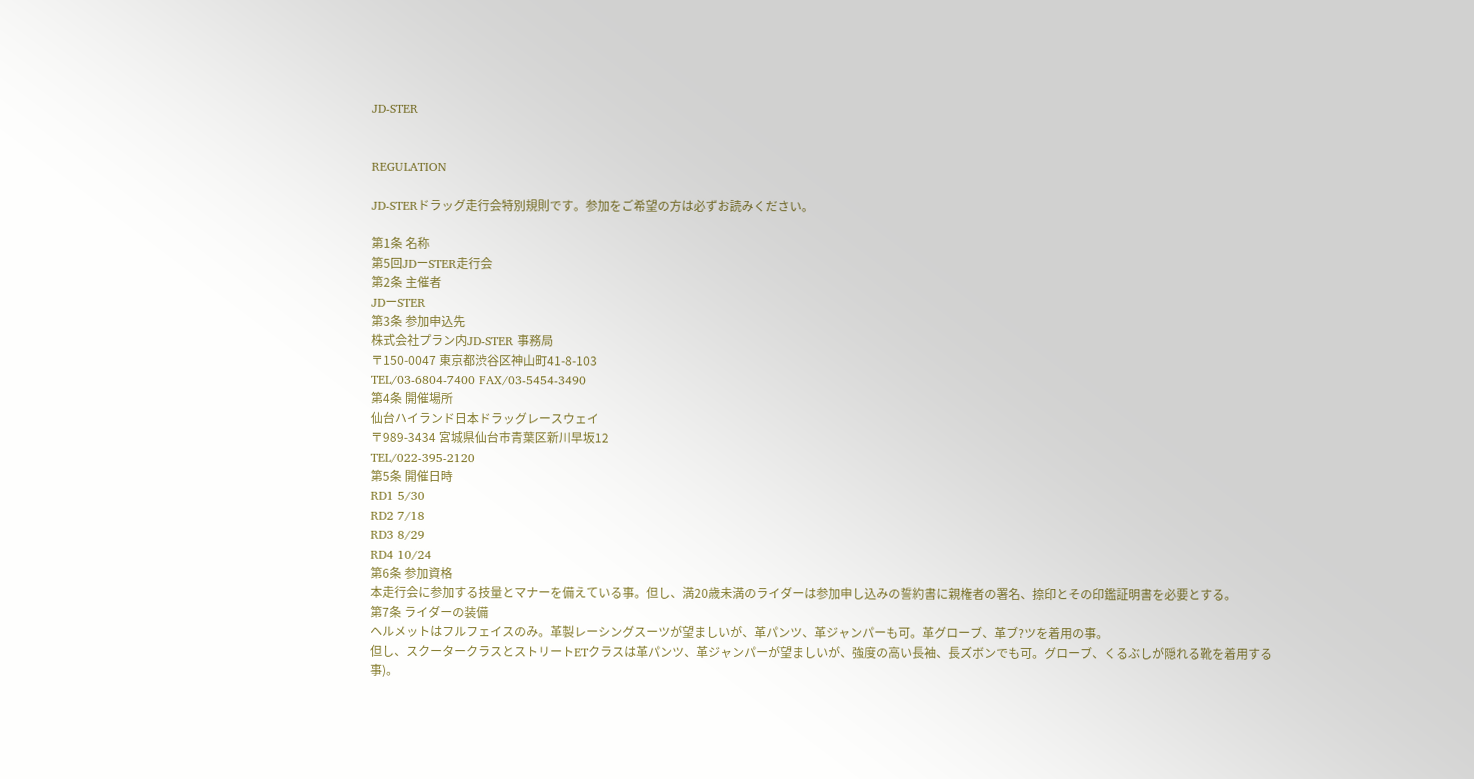JD-STER


REGULATION

JD-STERドラッグ走行会特別規則です。参加をご希望の方は必ずお読みください。

第1条 名称
第5回JDーSTER走行会
第2条 主催者
JDーSTER
第3条 参加申込先
株式会社プラン内JD-STER 事務局
〒150-0047 東京都渋谷区神山町41-8-103
TEL/03-6804-7400 FAX/03-5454-3490
第4条 開催場所
仙台ハイランド日本ドラッグレースウェイ
〒989-3434 宮城県仙台市青葉区新川早坂12
TEL/022-395-2120
第5条 開催日時
RD1 5/30
RD2 7/18
RD3 8/29
RD4 10/24
第6条 参加資格
本走行会に参加する技量とマナーを備えている事。但し、満20歳未満のライダーは参加申し込みの誓約書に親権者の署名、捺印とその印鑑証明書を必要とする。
第7条 ライダーの装備
ヘルメットはフルフェイスのみ。革製レーシングスーツが望ましいが、革パンツ、革ジャンパーも可。革グローブ、革ブ?ツを着用の事。
但し、スクータークラスとストリートETクラスは革パンツ、革ジャンパーが望ましいが、強度の高い長袖、長ズボンでも可。グローブ、くるぶしが隠れる靴を着用する事)。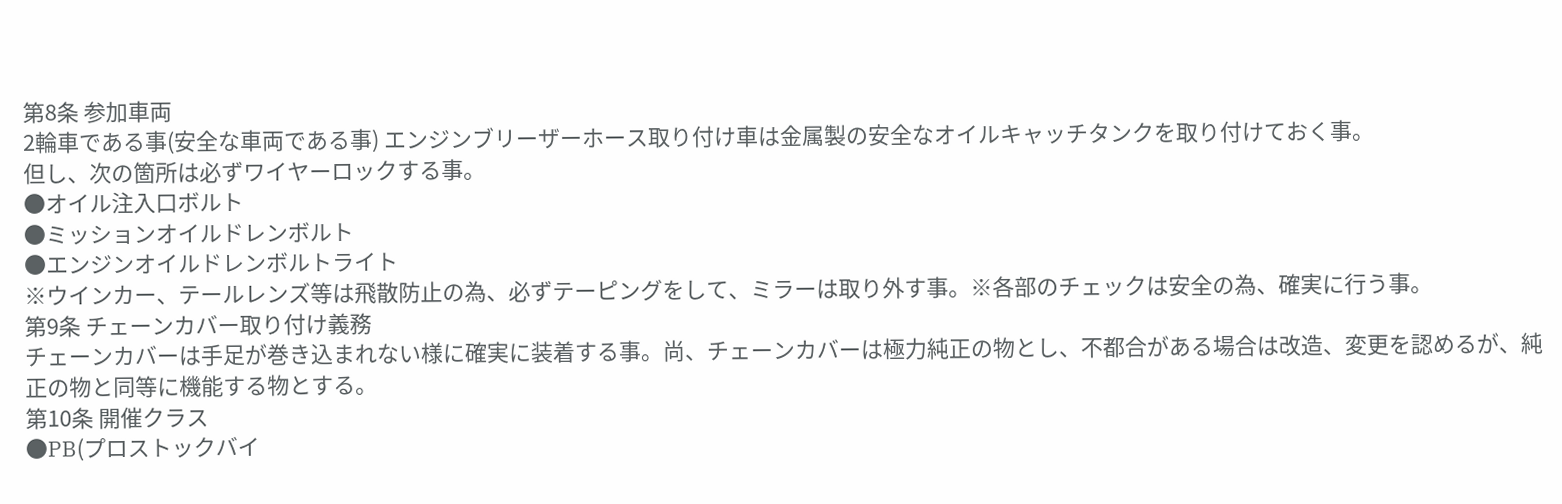第8条 参加車両
2輪車である事(安全な車両である事) エンジンブリーザーホース取り付け車は金属製の安全なオイルキャッチタンクを取り付けておく事。
但し、次の箇所は必ずワイヤーロックする事。
●オイル注入口ボルト
●ミッションオイルドレンボルト
●エンジンオイルドレンボルトライト
※ウインカー、テールレンズ等は飛散防止の為、必ずテーピングをして、ミラーは取り外す事。※各部のチェックは安全の為、確実に行う事。
第9条 チェーンカバー取り付け義務
チェーンカバーは手足が巻き込まれない様に確実に装着する事。尚、チェーンカバーは極力純正の物とし、不都合がある場合は改造、変更を認めるが、純正の物と同等に機能する物とする。
第10条 開催クラス
●PB(プロストックバイ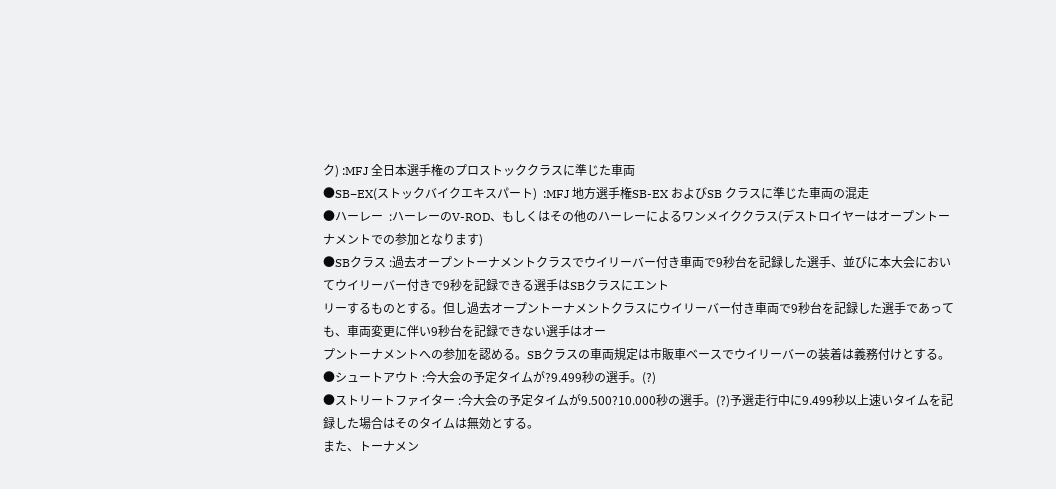ク) :MFJ 全日本選手権のプロストッククラスに準じた車両
●SB−EX(ストックバイクエキスパート)  :MFJ 地方選手権SB-EX およびSB クラスに準じた車両の混走
●ハーレー  :ハーレーのV-ROD、もしくはその他のハーレーによるワンメイククラス(デストロイヤーはオープントーナメントでの参加となります)
●SBクラス :過去オープントーナメントクラスでウイリーバー付き車両で9秒台を記録した選手、並びに本大会においてウイリーバー付きで9秒を記録できる選手はSBクラスにエント
リーするものとする。但し過去オープントーナメントクラスにウイリーバー付き車両で9秒台を記録した選手であっても、車両変更に伴い9秒台を記録できない選手はオー
プントーナメントへの参加を認める。SBクラスの車両規定は市販車ベースでウイリーバーの装着は義務付けとする。
●シュートアウト :今大会の予定タイムが?9.499秒の選手。(?)
●ストリートファイター :今大会の予定タイムが9.500?10.000秒の選手。(?)予選走行中に9.499秒以上速いタイムを記録した場合はそのタイムは無効とする。
また、トーナメン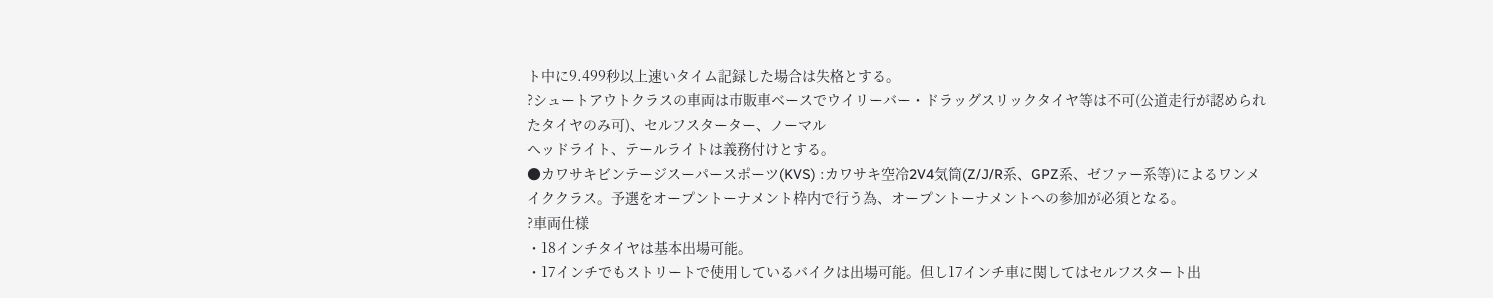ト中に9.499秒以上速いタイム記録した場合は失格とする。
?シュートアウトクラスの車両は市販車ベースでウイリーバー・ドラッグスリックタイヤ等は不可(公道走行が認められたタイヤのみ可)、セルフスターター、ノーマル
ヘッドライト、テールライトは義務付けとする。
●カワサキビンテージスーパースポーツ(KVS) :カワサキ空冷2V4気筒(Z/J/R系、GPZ系、ゼファー系等)によるワンメイククラス。予選をオープントーナメント枠内で行う為、オープントーナメントへの参加が必須となる。
?車両仕様
・18インチタイヤは基本出場可能。
・17インチでもストリートで使用しているバイクは出場可能。但し17インチ車に関してはセルフスタート出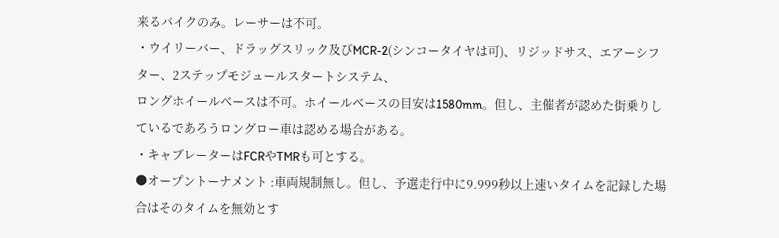来るバイクのみ。レーサーは不可。
・ウイリーバー、ドラッグスリック及びMCR-2(シンコータイヤは可)、リジッドサス、エアーシフター、2ステップモジュールスタートシステム、
ロングホイールベースは不可。ホイールベースの目安は1580mm。但し、主催者が認めた街乗りしているであろうロングロー車は認める場合がある。
・キャブレーターはFCRやTMRも可とする。
●オープントーナメント :車両規制無し。但し、予選走行中に9.999秒以上速いタイムを記録した場合はそのタイムを無効とす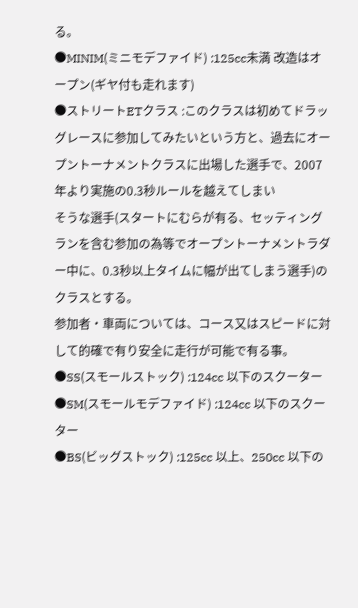る。
●MINIM(ミニモデファイド) :125cc未満 改造はオープン(ギヤ付も走れます)
●ストリートETクラス :このクラスは初めてドラッグレースに参加してみたいという方と、過去にオープントーナメントクラスに出場した選手で、2007年より実施の0.3秒ルールを越えてしまい
そうな選手(スタートにむらが有る、セッティングランを含む参加の為等でオープントーナメントラダー中に、0.3秒以上タイムに幅が出てしまう選手)のクラスとする。
参加者・車両については、コース又はスピードに対して的確で有り安全に走行が可能で有る事。
●SS(スモールストック) :124cc 以下のスクーター
●SM(スモールモデファイド) :124cc 以下のスクーター
●BS(ビッグストック) :125cc 以上、250cc 以下の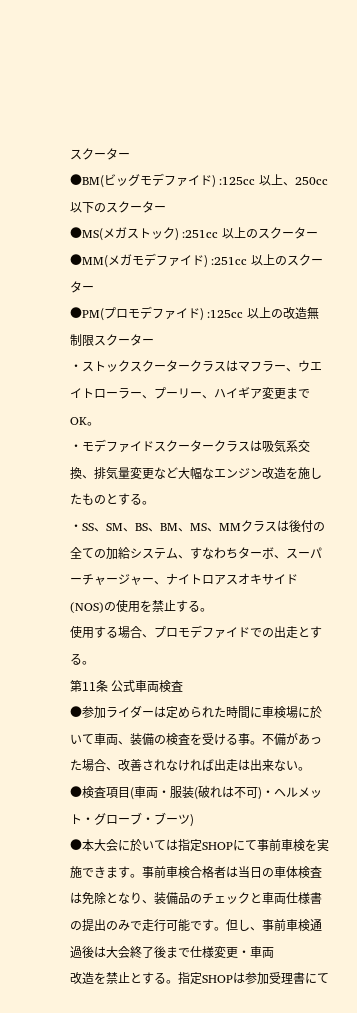スクーター
●BM(ビッグモデファイド) :125cc 以上、250cc 以下のスクーター
●MS(メガストック) :251cc 以上のスクーター
●MM(メガモデファイド) :251cc 以上のスクーター
●PM(プロモデファイド) :125cc 以上の改造無制限スクーター
・ストックスクータークラスはマフラー、ウエイトローラー、プーリー、ハイギア変更までOK。
・モデファイドスクータークラスは吸気系交換、排気量変更など大幅なエンジン改造を施したものとする。
・SS、SM、BS、BM、MS、MMクラスは後付の全ての加給システム、すなわちターボ、スーパーチャージャー、ナイトロアスオキサイド(NOS)の使用を禁止する。
使用する場合、プロモデファイドでの出走とする。
第11条 公式車両検査
●参加ライダーは定められた時間に車検場に於いて車両、装備の検査を受ける事。不備があった場合、改善されなければ出走は出来ない。
●検査項目(車両・服装(破れは不可)・ヘルメット・グローブ・ブーツ)
●本大会に於いては指定SHOPにて事前車検を実施できます。事前車検合格者は当日の車体検査は免除となり、装備品のチェックと車両仕様書の提出のみで走行可能です。但し、事前車検通過後は大会終了後まで仕様変更・車両
改造を禁止とする。指定SHOPは参加受理書にて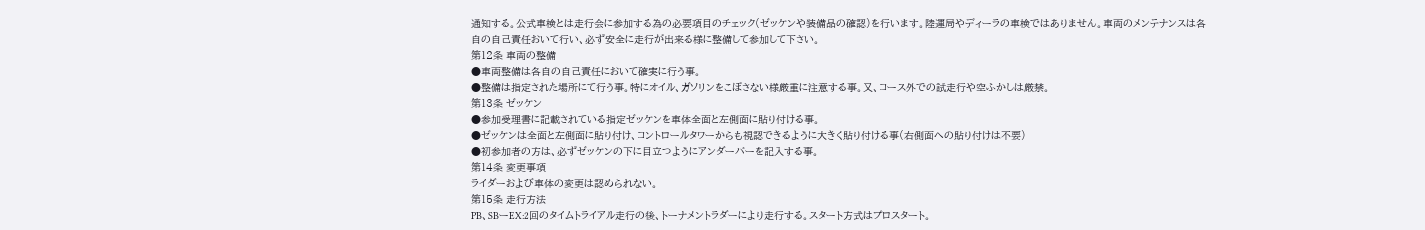通知する。公式車検とは走行会に参加する為の必要項目のチェック(ゼッケンや装備品の確認)を行います。陸運局やディーラの車検ではありません。車両のメンテナンスは各
自の自己責任おいて行い、必ず安全に走行が出来る様に整備して参加して下さい。
第12条 車両の整備
●車両整備は各自の自己責任において確実に行う事。
●整備は指定された場所にて行う事。特にオイル、ガソリンをこぼさない様厳重に注意する事。又、コース外での試走行や空ふかしは厳禁。
第13条 ゼッケン
●参加受理書に記載されている指定ゼッケンを車体全面と左側面に貼り付ける事。
●ゼッケンは全面と左側面に貼り付け、コントロールタワーからも視認できるように大きく貼り付ける事(右側面への貼り付けは不要)
●初参加者の方は、必ずゼッケンの下に目立つようにアンダーバーを記入する事。
第14条 変更事項
ライダーおよび車体の変更は認められない。
第15条 走行方法
PB、SBーEX:2回のタイムトライアル走行の後、トーナメントラダーにより走行する。スタート方式はプロスタート。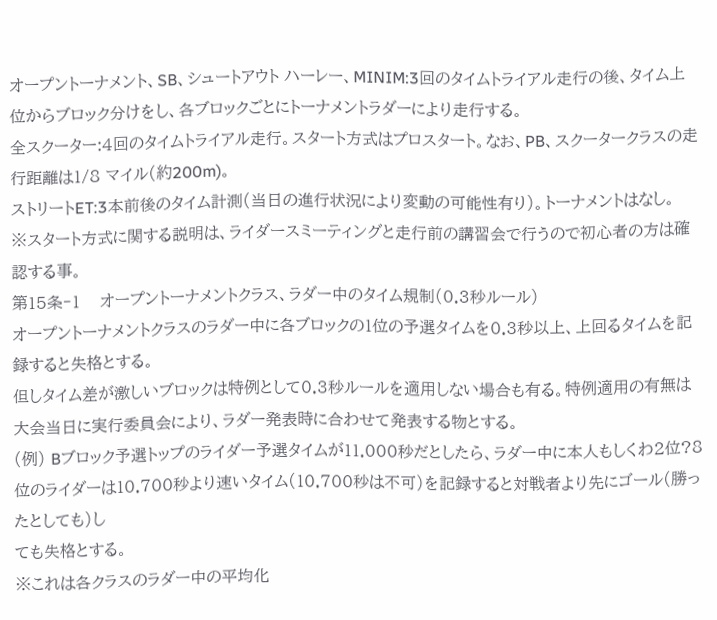オープントーナメント、SB、シュートアウト ハーレー、MINIM:3回のタイムトライアル走行の後、タイム上位からブロック分けをし、各ブロックごとにトーナメントラダーにより走行する。
全スクーター:4回のタイムトライアル走行。スタート方式はプロスタート。なお、PB、スクータークラスの走行距離は1/8 マイル(約200m)。
ストリートET:3本前後のタイム計測(当日の進行状況により変動の可能性有り)。トーナメントはなし。
※スタート方式に関する説明は、ライダースミーティングと走行前の講習会で行うので初心者の方は確認する事。
第15条‐1    オープントーナメントクラス、ラダー中のタイム規制(0.3秒ルール)
オープントーナメントクラスのラダー中に各ブロックの1位の予選タイムを0.3秒以上、上回るタイムを記録すると失格とする。
但しタイム差が激しいブロックは特例として0.3秒ルールを適用しない場合も有る。特例適用の有無は大会当日に実行委員会により、ラダー発表時に合わせて発表する物とする。
(例) Bブロック予選トップのライダー予選タイムが11.000秒だとしたら、ラダー中に本人もしくわ2位?8位のライダーは10.700秒より速いタイム(10.700秒は不可)を記録すると対戦者より先にゴール(勝ったとしても)し
ても失格とする。
※これは各クラスのラダー中の平均化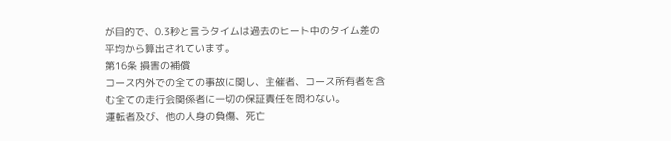が目的で、0.3秒と言うタイムは過去のヒート中のタイム差の平均から算出されています。
第16条 損害の補償
コース内外での全ての事故に関し、主催者、コース所有者を含む全ての走行会関係者に一切の保証責任を問わない。
運転者及び、他の人身の負傷、死亡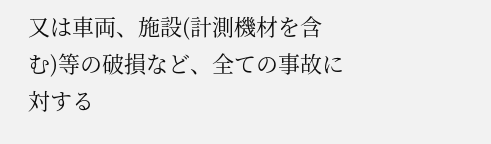又は車両、施設(計測機材を含む)等の破損など、全ての事故に対する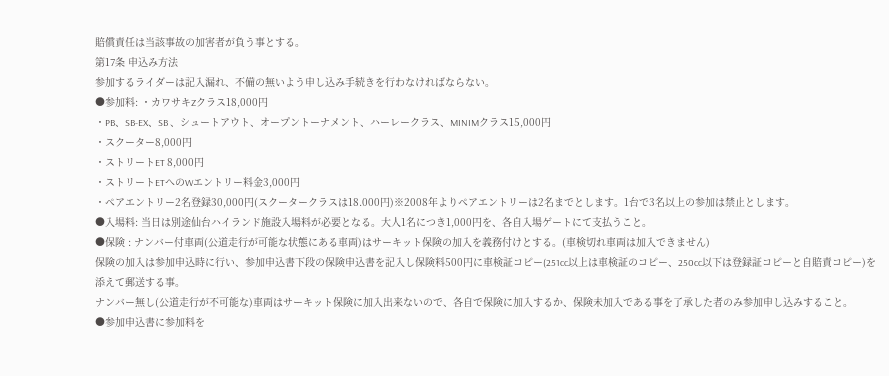賠償責任は当該事故の加害者が負う事とする。
第17条 申込み方法
参加するライダーは記入漏れ、不備の無いよう申し込み手続きを行わなければならない。
●参加料: ・カワサキZクラス18,000円
・PB、SB-EX、SB 、シュートアウト、オープントーナメント、ハーレークラス、MINIMクラス15,000円
・スクーター8,000円
・ストリートET 8,000円
・ストリートETへのWエントリー料金3,000円
・ペアエントリー2名登録30,000円(スクータークラスは18.000円)※2008年よりペアエントリーは2名までとします。1台で3名以上の参加は禁止とします。
●入場料: 当日は別途仙台ハイランド施設入場料が必要となる。大人1名につき1,000円を、各自入場ゲートにて支払うこと。
●保険 : ナンバー付車両(公道走行が可能な状態にある車両)はサーキット保険の加入を義務付けとする。(車検切れ車両は加入できません)
保険の加入は参加申込時に行い、参加申込書下段の保険申込書を記入し保険料500円に車検証コピー(251cc以上は車検証のコピー、250cc以下は登録証コピーと自賠責コピー)を添えて郵送する事。
ナンバー無し(公道走行が不可能な)車両はサーキット保険に加入出来ないので、各自で保険に加入するか、保険未加入である事を了承した者のみ参加申し込みすること。
●参加申込書に参加料を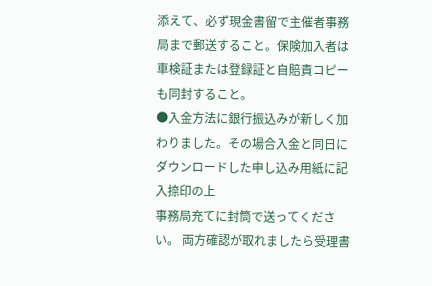添えて、必ず現金書留で主催者事務局まで郵送すること。保険加入者は車検証または登録証と自賠責コピーも同封すること。
●入金方法に銀行振込みが新しく加わりました。その場合入金と同日にダウンロードした申し込み用紙に記入捺印の上
事務局充てに封筒で送ってください。 両方確認が取れましたら受理書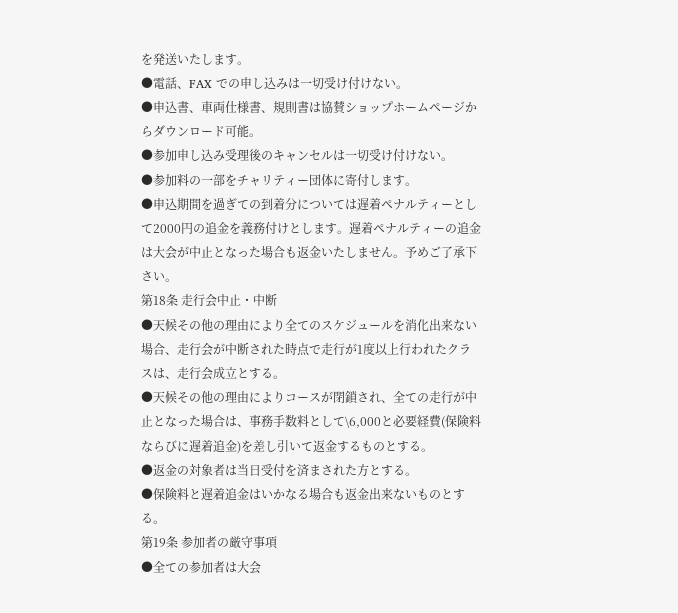を発送いたします。
●電話、FAX での申し込みは一切受け付けない。
●申込書、車両仕様書、規則書は協賛ショップホームページからダウンロード可能。
●参加申し込み受理後のキャンセルは一切受け付けない。
●参加料の一部をチャリティー団体に寄付します。
●申込期間を過ぎての到着分については遅着ペナルティーとして2000円の追金を義務付けとします。遅着ペナルティーの追金は大会が中止となった場合も返金いたしません。予めご了承下さい。
第18条 走行会中止・中断
●天候その他の理由により全てのスケジュールを消化出来ない場合、走行会が中断された時点で走行が1度以上行われたクラスは、走行会成立とする。
●天候その他の理由によりコースが閉鎖され、全ての走行が中止となった場合は、事務手数料として\6,000と必要経費(保険料ならびに遅着追金)を差し引いて返金するものとする。
●返金の対象者は当日受付を済まされた方とする。
●保険料と遅着追金はいかなる場合も返金出来ないものとする。
第19条 参加者の厳守事項
●全ての参加者は大会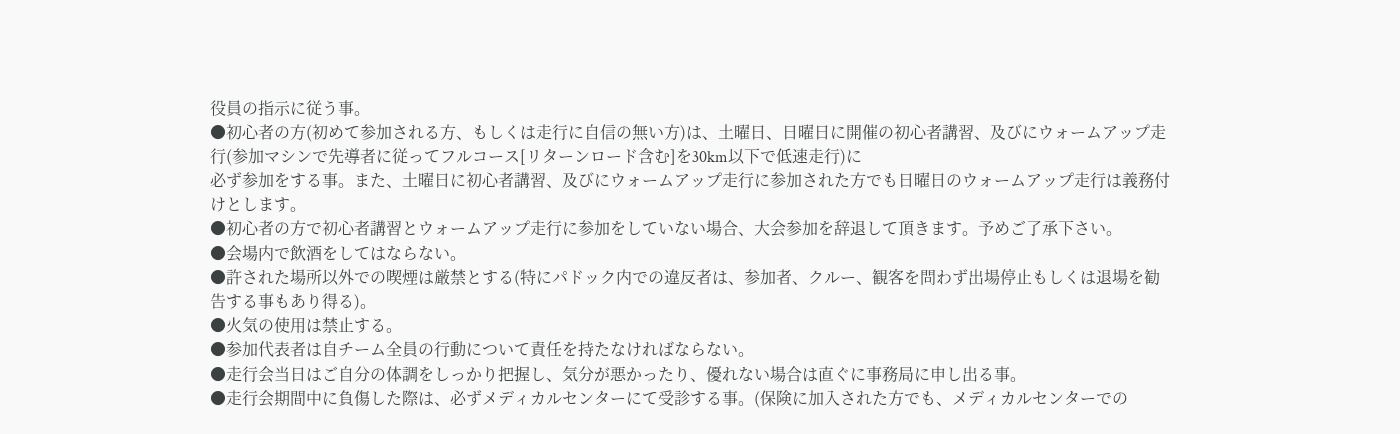役員の指示に従う事。
●初心者の方(初めて参加される方、もしくは走行に自信の無い方)は、土曜日、日曜日に開催の初心者講習、及びにウォームアップ走行(参加マシンで先導者に従ってフルコース[リターンロード含む]を30km以下で低速走行)に
必ず参加をする事。また、土曜日に初心者講習、及びにウォームアップ走行に参加された方でも日曜日のウォームアップ走行は義務付けとします。
●初心者の方で初心者講習とウォームアップ走行に参加をしていない場合、大会参加を辞退して頂きます。予めご了承下さい。
●会場内で飲酒をしてはならない。
●許された場所以外での喫煙は厳禁とする(特にパドック内での違反者は、参加者、クルー、観客を問わず出場停止もしくは退場を勧告する事もあり得る)。
●火気の使用は禁止する。
●参加代表者は自チーム全員の行動について責任を持たなければならない。
●走行会当日はご自分の体調をしっかり把握し、気分が悪かったり、優れない場合は直ぐに事務局に申し出る事。
●走行会期間中に負傷した際は、必ずメディカルセンターにて受診する事。(保険に加入された方でも、メディカルセンターでの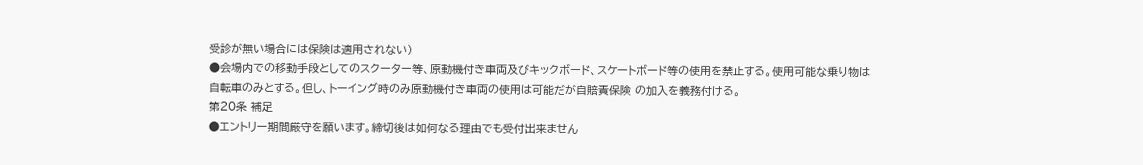受診が無い場合には保険は適用されない)
●会場内での移動手段としてのスクーター等、原動機付き車両及びキックボード、スケートボード等の使用を禁止する。使用可能な乗り物は自転車のみとする。但し、トーイング時のみ原動機付き車両の使用は可能だが自賠責保険 の加入を義務付ける。
第20条 補足
●エントリー期間厳守を願います。締切後は如何なる理由でも受付出来ません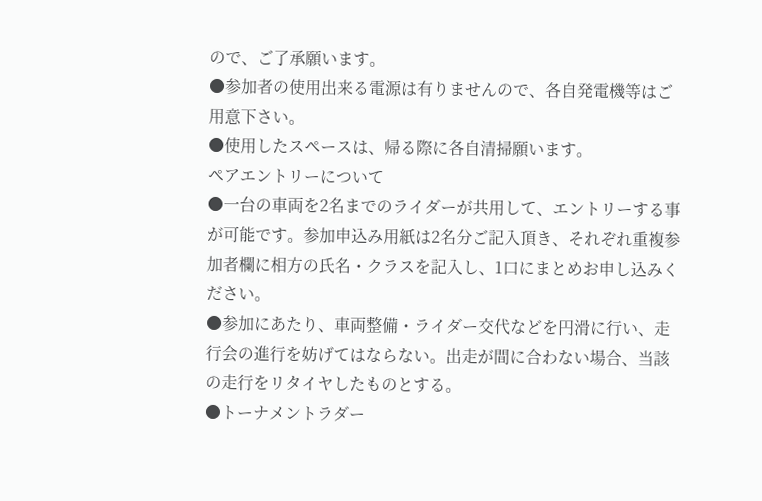ので、ご了承願います。
●参加者の使用出来る電源は有りませんので、各自発電機等はご用意下さい。
●使用したスペースは、帰る際に各自清掃願います。
ペアエントリーについて
●一台の車両を2名までのライダーが共用して、エントリーする事が可能です。参加申込み用紙は2名分ご記入頂き、それぞれ重複参加者欄に相方の氏名・クラスを記入し、1口にまとめお申し込みください。
●参加にあたり、車両整備・ライダー交代などを円滑に行い、走行会の進行を妨げてはならない。出走が間に合わない場合、当該の走行をリタイヤしたものとする。
●トーナメントラダー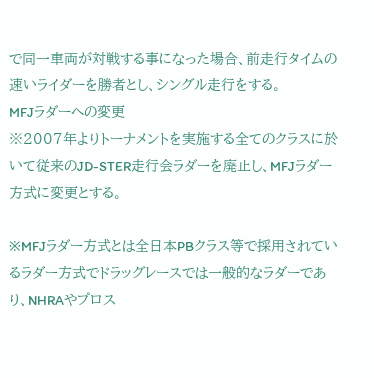で同一車両が対戦する事になった場合、前走行タイムの速いライダーを勝者とし、シングル走行をする。
MFJラダーへの変更
※2007年よりトーナメントを実施する全てのクラスに於いて従来のJD-STER走行会ラダーを廃止し、MFJラダー方式に変更とする。

※MFJラダー方式とは全日本PBクラス等で採用されているラダー方式でドラッグレースでは一般的なラダーであり、NHRAやプロス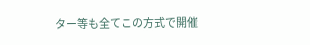ター等も全てこの方式で開催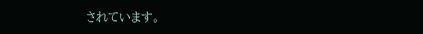されています。